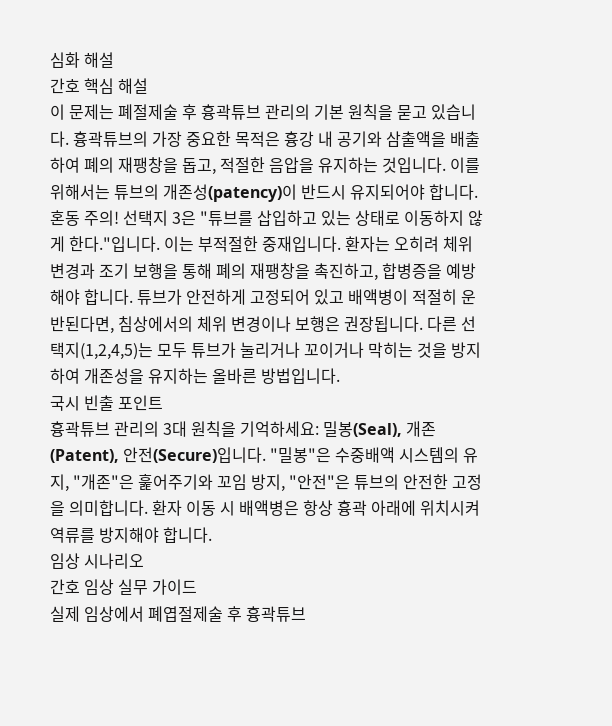심화 해설
간호 핵심 해설
이 문제는 폐절제술 후 흉곽튜브 관리의 기본 원칙을 묻고 있습니다. 흉곽튜브의 가장 중요한 목적은 흉강 내 공기와 삼출액을 배출하여 폐의 재팽창을 돕고, 적절한 음압을 유지하는 것입니다. 이를 위해서는 튜브의 개존성(patency)이 반드시 유지되어야 합니다.
혼동 주의! 선택지 3은 "튜브를 삽입하고 있는 상태로 이동하지 않게 한다."입니다. 이는 부적절한 중재입니다. 환자는 오히려 체위 변경과 조기 보행을 통해 폐의 재팽창을 촉진하고, 합병증을 예방해야 합니다. 튜브가 안전하게 고정되어 있고 배액병이 적절히 운반된다면, 침상에서의 체위 변경이나 보행은 권장됩니다. 다른 선택지(1,2,4,5)는 모두 튜브가 눌리거나 꼬이거나 막히는 것을 방지하여 개존성을 유지하는 올바른 방법입니다.
국시 빈출 포인트
흉곽튜브 관리의 3대 원칙을 기억하세요: 밀봉(Seal), 개존(Patent), 안전(Secure)입니다. "밀봉"은 수중배액 시스템의 유지, "개존"은 훑어주기와 꼬임 방지, "안전"은 튜브의 안전한 고정을 의미합니다. 환자 이동 시 배액병은 항상 흉곽 아래에 위치시켜 역류를 방지해야 합니다.
임상 시나리오
간호 임상 실무 가이드
실제 임상에서 폐엽절제술 후 흉곽튜브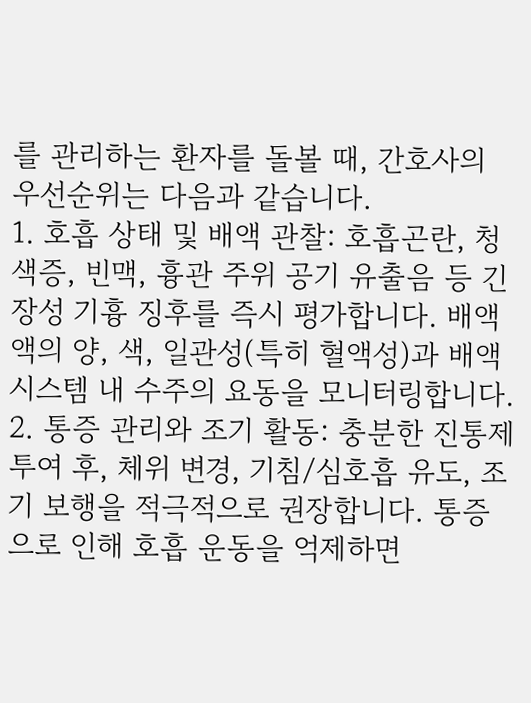를 관리하는 환자를 돌볼 때, 간호사의 우선순위는 다음과 같습니다.
1. 호흡 상태 및 배액 관찰: 호흡곤란, 청색증, 빈맥, 흉관 주위 공기 유출음 등 긴장성 기흉 징후를 즉시 평가합니다. 배액액의 양, 색, 일관성(특히 혈액성)과 배액 시스템 내 수주의 요동을 모니터링합니다.
2. 통증 관리와 조기 활동: 충분한 진통제 투여 후, 체위 변경, 기침/심호흡 유도, 조기 보행을 적극적으로 권장합니다. 통증으로 인해 호흡 운동을 억제하면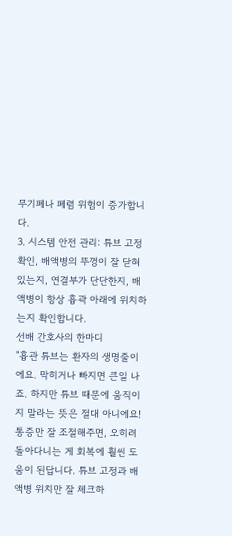무기폐나 폐렴 위험이 증가합니다.
3. 시스템 안전 관리: 튜브 고정 확인, 배액병의 뚜껑이 잘 닫혀 있는지, 연결부가 단단한지, 배액병이 항상 흉곽 아래에 위치하는지 확인합니다.
선배 간호사의 한마디
"흉관 튜브는 환자의 생명줄이에요. 막히거나 빠지면 큰일 나죠. 하지만 튜브 때문에 움직이지 말라는 뜻은 절대 아니에요! 통증만 잘 조절해주면, 오히려 돌아다니는 게 회복에 훨씬 도움이 된답니다. 튜브 고정과 배액병 위치만 잘 체크하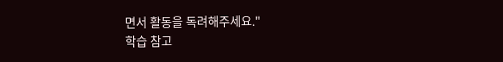면서 활동을 독려해주세요."
학습 참고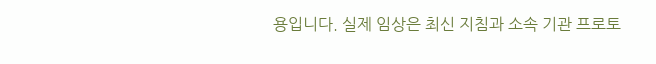용입니다. 실제 임상은 최신 지침과 소속 기관 프로토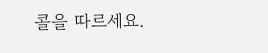콜을 따르세요.